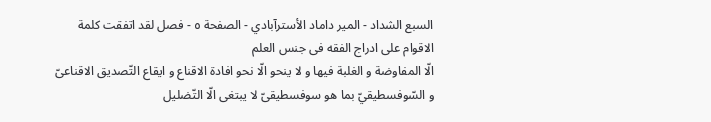السبع الشداد - المير داماد الأسترآبادي - الصفحة ٥ - فصل لقد اتفقت كلمة الاقوام على ادراج الفقه فى جنس العلم
الّا المفاوضة و الغلبة فيها و لا ينحو الّا نحو افادة الاقناع و ايقاع التّصديق الاقناعىّ و السّوفسطيقيّ بما هو سوفسطيقىّ لا يبتغى الّا التّضليل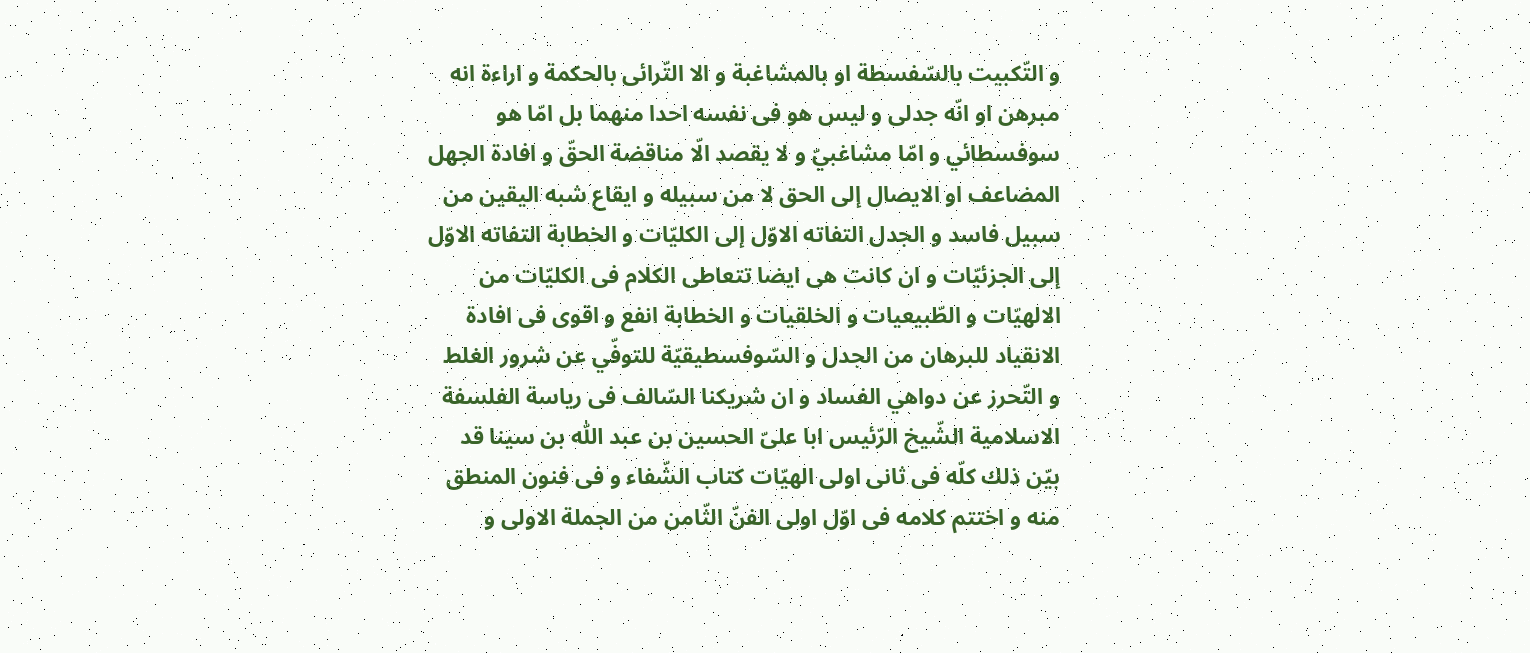و التّكبيت بالسّفسطة او بالمشاغبة و الا التّرائى بالحكمة و اراءة انه مبرهن او انّه جدلى و ليس هو فى نفسه احدا منهما بل امّا هو سوفسطائي و امّا مشاغبيّ و لا يقصد الّا مناقضة الحقّ و افادة الجهل المضاعف او الايصال إلى الحق لا من سبيله و ايقاع شبه اليقين من سبيل فاسد و الجدل التفاته الاوّل إلى الكليّات و الخطابة التفاته الاوّل إلى الجزئيّات و ان كانت هى ايضا تتعاطى الكلام فى الكليّات من الالهيّات و الطّبيعيات و الخلقيات و الخطابة انفع و اقوى فى افادة الانقياد للبرهان من الجدل و السّوفسطيقيّة للتوفّي عن شرور الغلط و التّحرز عن دواهي الفساد و ان شريكنا السّالف فى رياسة الفلسفة الاسلامية الشّيخ الرّئيس ابا علىّ الحسين بن عبد اللّٰه بن سينا قد بيّن ذلك كلّه فى ثانى اولى الهيّات كتاب الشّفاء و فى فنون المنطق منه و اختتم كلامه فى اوّل اولى الفنّ الثّامن من الجملة الاولى و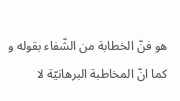هو فنّ الخطابة من الشّفاء بقوله و كما انّ المخاطبة البرهانيّة لا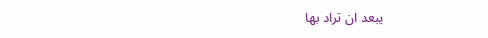يبعد ان تراد بها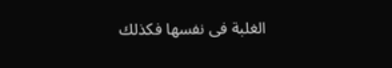الغلبة فى نفسها فكذلك